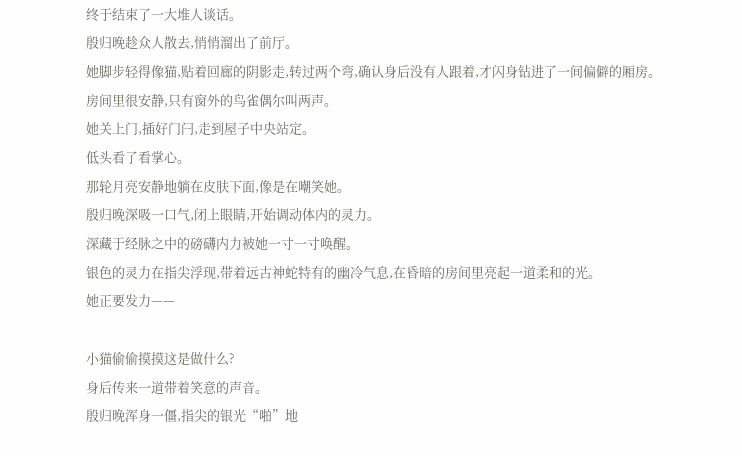终于结束了一大堆人谈话。
殷归晚趁众人散去,悄悄溜出了前厅。
她脚步轻得像猫,贴着回廊的阴影走,转过两个弯,确认身后没有人跟着,才闪身钻进了一间偏僻的厢房。
房间里很安静,只有窗外的鸟雀偶尔叫两声。
她关上门,插好门闩,走到屋子中央站定。
低头看了看掌心。
那轮月亮安静地躺在皮肤下面,像是在嘲笑她。
殷归晚深吸一口气,闭上眼睛,开始调动体内的灵力。
深藏于经脉之中的磅礴内力被她一寸一寸唤醒。
银色的灵力在指尖浮现,带着远古神蛇特有的幽冷气息,在昏暗的房间里亮起一道柔和的光。
她正要发力——

小猫偷偷摸摸这是做什么?
身后传来一道带着笑意的声音。
殷归晚浑身一僵,指尖的银光“啪”地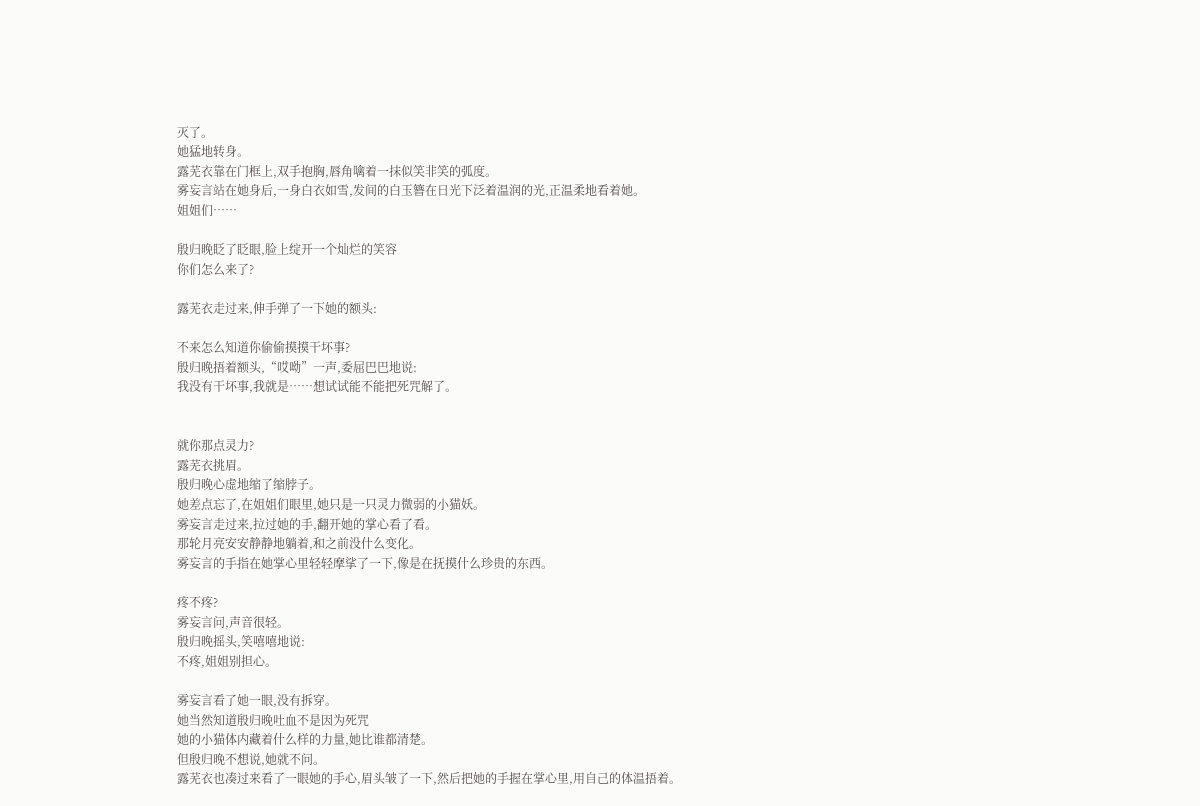灭了。
她猛地转身。
露芜衣靠在门框上,双手抱胸,唇角噙着一抹似笑非笑的弧度。
雾妄言站在她身后,一身白衣如雪,发间的白玉簪在日光下泛着温润的光,正温柔地看着她。
姐姐们……

殷归晚眨了眨眼,脸上绽开一个灿烂的笑容
你们怎么来了?

露芜衣走过来,伸手弹了一下她的额头:

不来怎么知道你偷偷摸摸干坏事?
殷归晚捂着额头,“哎呦”一声,委屈巴巴地说:
我没有干坏事,我就是……想试试能不能把死咒解了。


就你那点灵力?
露芜衣挑眉。
殷归晚心虚地缩了缩脖子。
她差点忘了,在姐姐们眼里,她只是一只灵力微弱的小猫妖。
雾妄言走过来,拉过她的手,翻开她的掌心看了看。
那轮月亮安安静静地躺着,和之前没什么变化。
雾妄言的手指在她掌心里轻轻摩挲了一下,像是在抚摸什么珍贵的东西。

疼不疼?
雾妄言问,声音很轻。
殷归晚摇头,笑嘻嘻地说:
不疼,姐姐别担心。

雾妄言看了她一眼,没有拆穿。
她当然知道殷归晚吐血不是因为死咒
她的小猫体内藏着什么样的力量,她比谁都清楚。
但殷归晚不想说,她就不问。
露芜衣也凑过来看了一眼她的手心,眉头皱了一下,然后把她的手握在掌心里,用自己的体温捂着。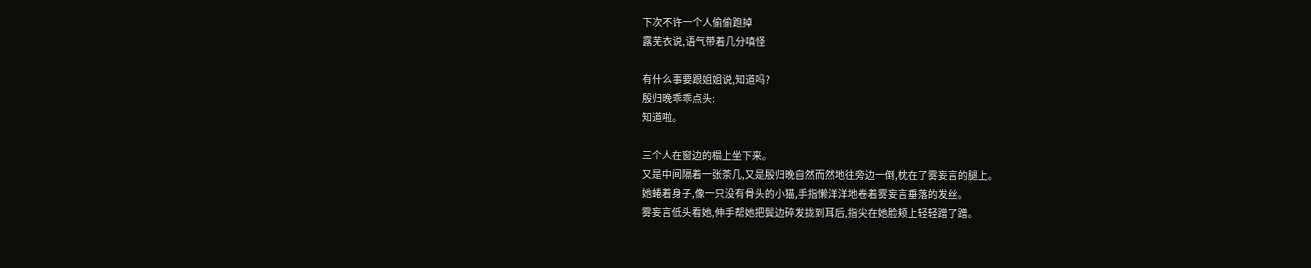下次不许一个人偷偷跑掉
露芜衣说,语气带着几分嗔怪

有什么事要跟姐姐说,知道吗?
殷归晚乖乖点头:
知道啦。

三个人在窗边的榻上坐下来。
又是中间隔着一张茶几,又是殷归晚自然而然地往旁边一倒,枕在了雾妄言的腿上。
她蜷着身子,像一只没有骨头的小猫,手指懒洋洋地卷着雾妄言垂落的发丝。
雾妄言低头看她,伸手帮她把鬓边碎发拢到耳后,指尖在她脸颊上轻轻蹭了蹭。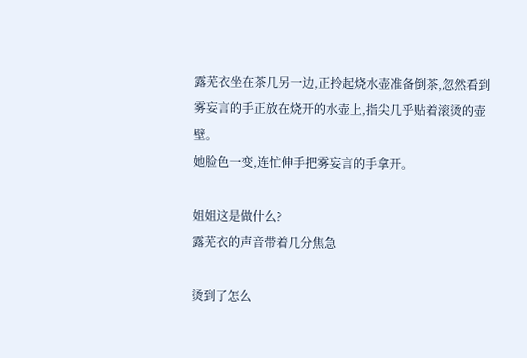露芜衣坐在茶几另一边,正拎起烧水壶准备倒茶,忽然看到雾妄言的手正放在烧开的水壶上,指尖几乎贴着滚烫的壶壁。
她脸色一变,连忙伸手把雾妄言的手拿开。

姐姐这是做什么?
露芜衣的声音带着几分焦急

烫到了怎么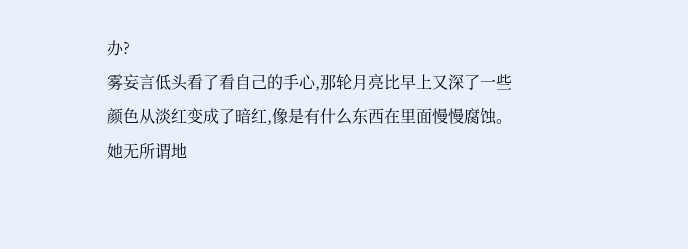办?
雾妄言低头看了看自己的手心,那轮月亮比早上又深了一些
颜色从淡红变成了暗红,像是有什么东西在里面慢慢腐蚀。
她无所谓地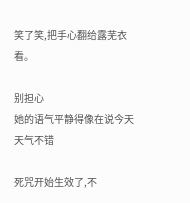笑了笑,把手心翻给露芜衣看。

别担心
她的语气平静得像在说今天天气不错

死咒开始生效了,不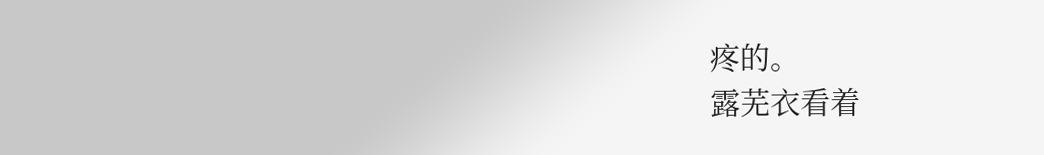疼的。
露芜衣看着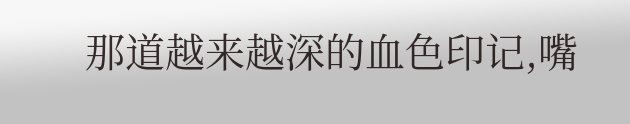那道越来越深的血色印记,嘴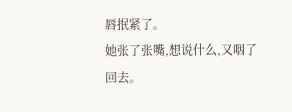唇抿紧了。
她张了张嘴,想说什么,又咽了回去。